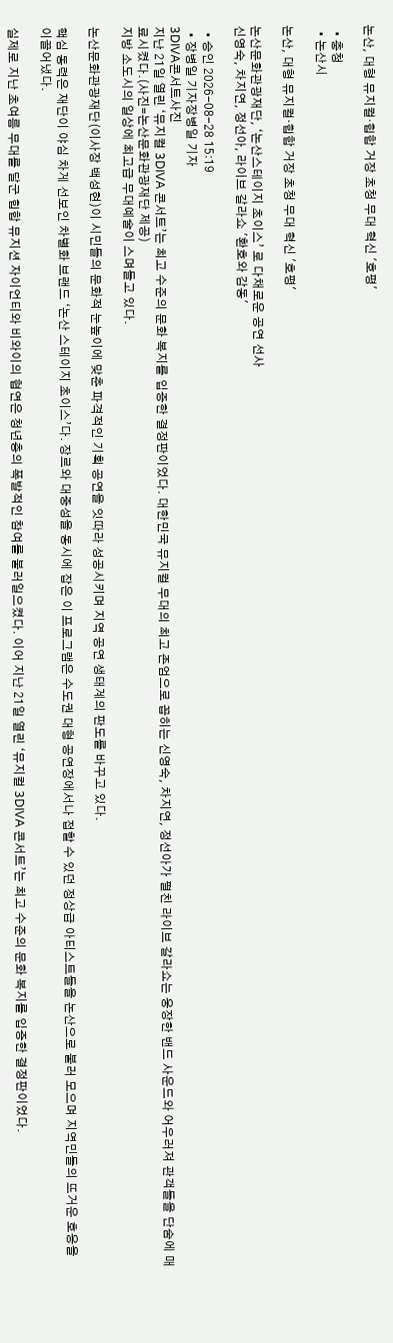논산, 대형 뮤지컬·힙합 거장 초청 무대 혁신 '호평'

  • 충청
  • 논산시

논산, 대형 뮤지컬·힙합 거장 초청 무대 혁신 '호평'

논산문화관광재단, ‘논산스테이지 초이스’ 로 다채로운 공연 선사
신영숙, 차지연, 정선아, 라이브 갈라쇼 '환호와 감동'

  • 승인 2026-08-28 15:19
  • 장병일 기자장병일 기자
3DIVA콘서트사진
지난 21일 열린 ‘뮤지컬 3DIVA 콘서트’는 최고 수준의 문화 복지를 입증한 결정판이었다. 대한민국 뮤지컬 무대의 최고 존엄으로 꼽히는 신영숙, 차지연, 정선아가 펼친 라이브 갈라쇼는 웅장한 밴드 사운드와 어우러져 관객들을 단숨에 매료시켰다.(사진=논산문화관광재단 제공)
지방 소도시의 일상에 최고급 무대예술이 스며들고 있다.

논산문화관광재단(이사장 백성현)이 시민들의 문화적 눈높이에 맞춘 파격적인 기획 공연을 잇따라 성공시키며 지역 공연 생태계의 판도를 바꾸고 있다.

핵심 동력은 재단이 야심 차게 선보인 차별화 브랜드 ‘논산 스테이지 초이스’다. 장르와 대중성을 동시에 잡은 이 프로그램은 수도권 대형 공연장에서나 접할 수 있던 정상급 아티스트들을 논산으로 불러 모으며 지역민들의 뜨거운 호응을 이끌어냈다.

실제로 지난 초여름 무대를 달군 힙합 뮤지션 자이언티와 비와이의 협연은 청년층의 폭발적인 참여를 불러일으켰다. 이어 지난 21일 열린 ‘뮤지컬 3DIVA 콘서트’는 최고 수준의 문화 복지를 입증한 결정판이었다.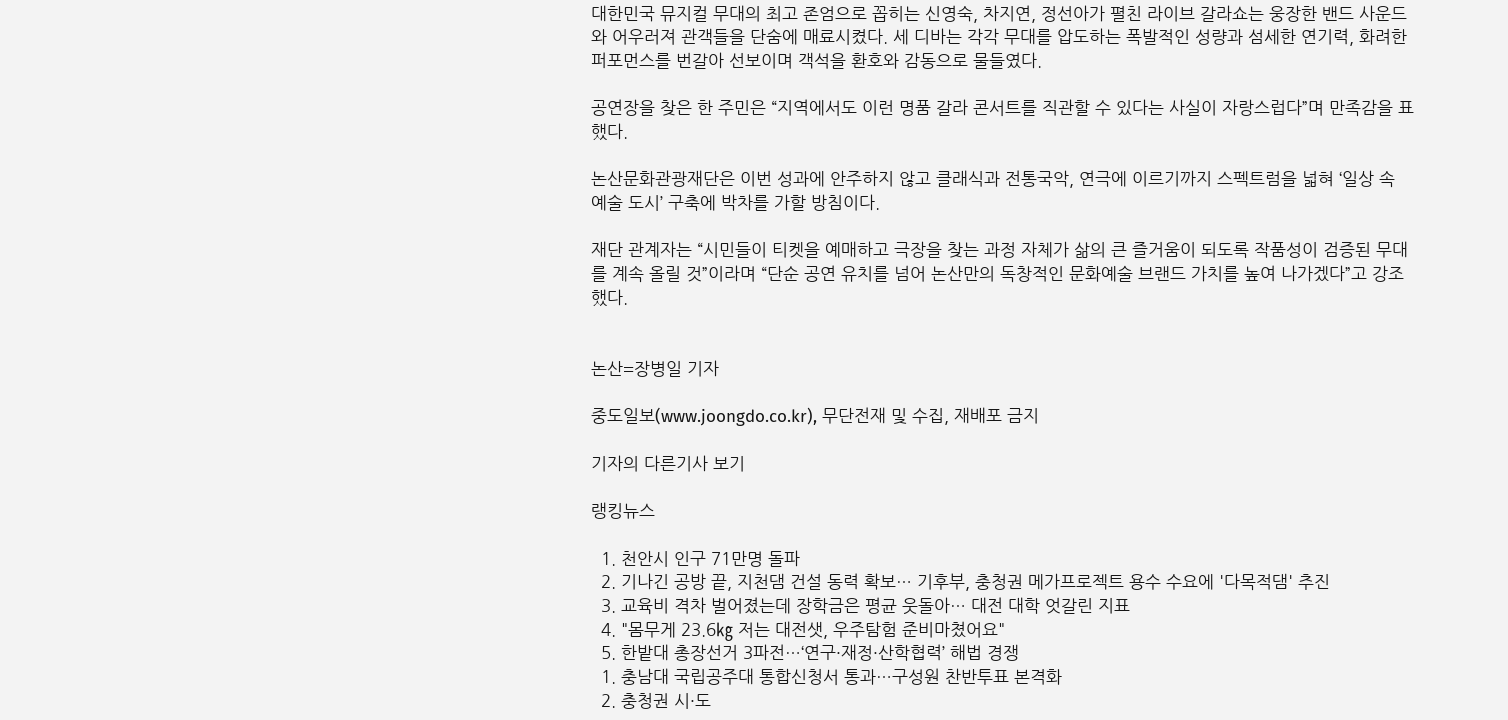대한민국 뮤지컬 무대의 최고 존엄으로 꼽히는 신영숙, 차지연, 정선아가 펼친 라이브 갈라쇼는 웅장한 밴드 사운드와 어우러져 관객들을 단숨에 매료시켰다. 세 디바는 각각 무대를 압도하는 폭발적인 성량과 섬세한 연기력, 화려한 퍼포먼스를 번갈아 선보이며 객석을 환호와 감동으로 물들였다.

공연장을 찾은 한 주민은 “지역에서도 이런 명품 갈라 콘서트를 직관할 수 있다는 사실이 자랑스럽다”며 만족감을 표했다.

논산문화관광재단은 이번 성과에 안주하지 않고 클래식과 전통국악, 연극에 이르기까지 스펙트럼을 넓혀 ‘일상 속 예술 도시’ 구축에 박차를 가할 방침이다.

재단 관계자는 “시민들이 티켓을 예매하고 극장을 찾는 과정 자체가 삶의 큰 즐거움이 되도록 작품성이 검증된 무대를 계속 올릴 것”이라며 “단순 공연 유치를 넘어 논산만의 독창적인 문화예술 브랜드 가치를 높여 나가겠다”고 강조했다.


논산=장병일 기자

중도일보(www.joongdo.co.kr), 무단전재 및 수집, 재배포 금지

기자의 다른기사 보기

랭킹뉴스

  1. 천안시 인구 71만명 돌파
  2. 기나긴 공방 끝, 지천댐 건설 동력 확보… 기후부, 충청권 메가프로젝트 용수 수요에 '다목적댐' 추진
  3. 교육비 격차 벌어졌는데 장학금은 평균 웃돌아… 대전 대학 엇갈린 지표
  4. "몸무게 23.6㎏ 저는 대전샛, 우주탐험 준비마쳤어요"
  5. 한밭대 총장선거 3파전…‘연구·재정·산학협력’ 해법 경쟁
  1. 충남대 국립공주대 통합신청서 통과…구성원 찬반투표 본격화
  2. 충청권 시·도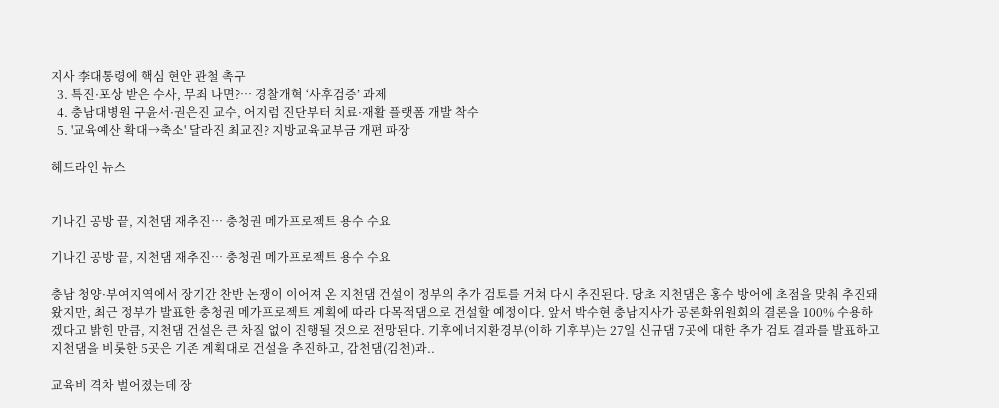지사 李대통령에 핵심 현안 관철 촉구
  3. 특진·포상 받은 수사, 무죄 나면?… 경찰개혁 ‘사후검증’ 과제
  4. 충남대병원 구윤서·권은진 교수, 어지럼 진단부터 치료·재활 플랫폼 개발 착수
  5. '교육예산 확대→축소' 달라진 최교진? 지방교육교부금 개편 파장

헤드라인 뉴스


기나긴 공방 끝, 지천댐 재추진… 충청권 메가프로젝트 용수 수요

기나긴 공방 끝, 지천댐 재추진… 충청권 메가프로젝트 용수 수요

충남 청양·부여지역에서 장기간 찬반 논쟁이 이어져 온 지천댐 건설이 정부의 추가 검토를 거쳐 다시 추진된다. 당초 지천댐은 홍수 방어에 초점을 맞춰 추진돼 왔지만, 최근 정부가 발표한 충청권 메가프로젝트 계획에 따라 다목적댐으로 건설할 예정이다. 앞서 박수현 충남지사가 공론화위원회의 결론을 100% 수용하겠다고 밝힌 만큼, 지천댐 건설은 큰 차질 없이 진행될 것으로 전망된다. 기후에너지환경부(이하 기후부)는 27일 신규댐 7곳에 대한 추가 검토 결과를 발표하고 지천댐을 비롯한 5곳은 기존 계획대로 건설을 추진하고, 감천댐(김천)과..

교육비 격차 벌어졌는데 장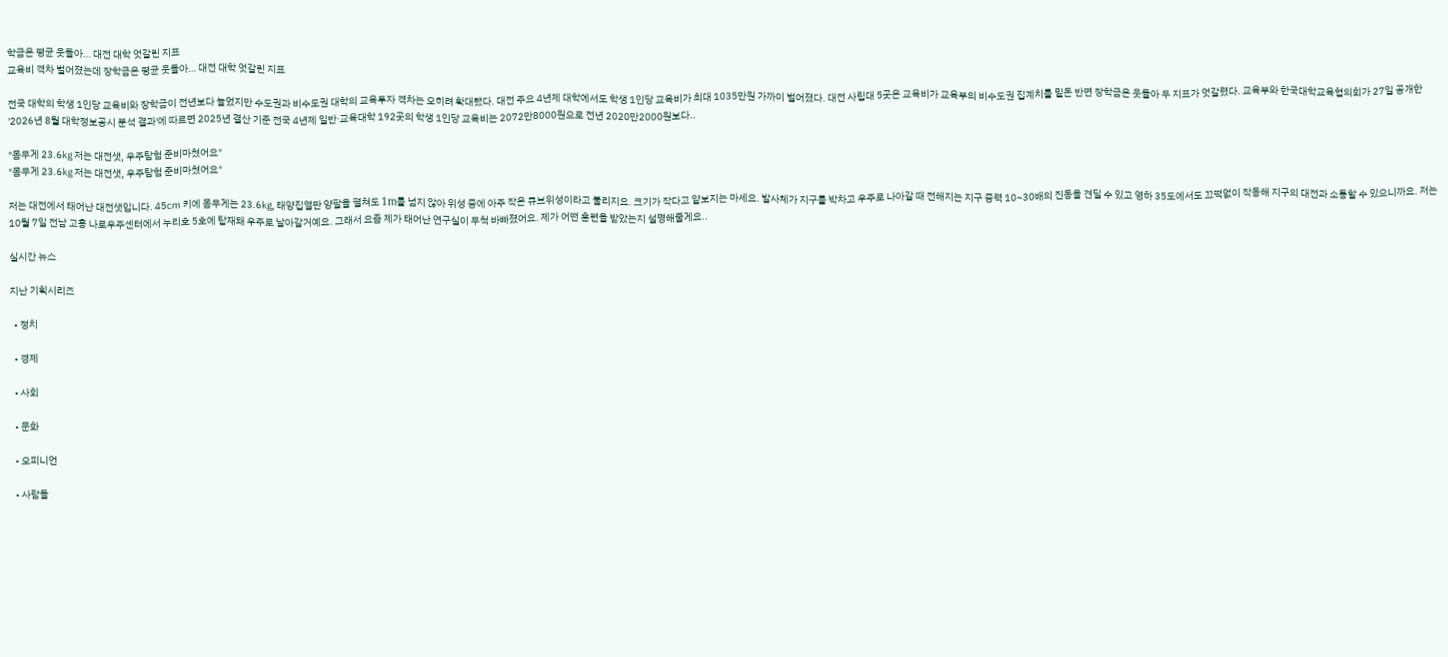학금은 평균 웃돌아… 대전 대학 엇갈린 지표
교육비 격차 벌어졌는데 장학금은 평균 웃돌아… 대전 대학 엇갈린 지표

전국 대학의 학생 1인당 교육비와 장학금이 전년보다 늘었지만 수도권과 비수도권 대학의 교육투자 격차는 오히려 확대됐다. 대전 주요 4년제 대학에서도 학생 1인당 교육비가 최대 1035만원 가까이 벌어졌다. 대전 사립대 5곳은 교육비가 교육부의 비수도권 집계치를 밑돈 반면 장학금은 웃돌아 두 지표가 엇갈렸다. 교육부와 한국대학교육협의회가 27일 공개한 '2026년 8월 대학정보공시 분석 결과'에 따르면 2025년 결산 기준 전국 4년제 일반·교육대학 192곳의 학생 1인당 교육비는 2072만8000원으로 전년 2020만2000원보다..

"몸무게 23.6㎏ 저는 대전샛, 우주탐험 준비마쳤어요"
"몸무게 23.6㎏ 저는 대전샛, 우주탐험 준비마쳤어요"

저는 대전에서 태어난 대전샛입니다. 45㎝ 키에 몸무게는 23.6㎏, 태양집열판 양팔을 펼쳐도 1m를 넘지 않아 위성 중에 아주 작은 큐브위성이라고 불리지요. 크기가 작다고 얕보지는 마세요. 발사체가 지구를 박차고 우주로 나아갈 때 전해지는 지구 중력 10~30배의 진동을 견딜 수 있고 영하 35도에서도 끄떡없이 작동해 지구의 대전과 소통할 수 있으니까요. 저는 10월 7일 전남 고흥 나로우주센터에서 누리호 5호에 탑재돼 우주로 날아갈거예요. 그래서 요즘 제가 태어난 연구실이 무척 바빠졌어요. 제가 어떤 훈련을 받았는지 설명해줄게요..

실시간 뉴스

지난 기획시리즈

  • 정치

  • 경제

  • 사회

  • 문화

  • 오피니언

  • 사람들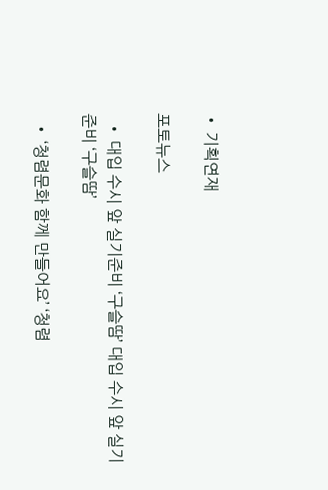• 기획연재

포토뉴스

  • 대입 수시 앞 실기준비 ‘구슬땀’ 대입 수시 앞 실기준비 ‘구슬땀’

  • ‘청렴문화 함께 만들어요’ ‘청렴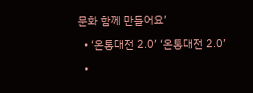문화 함께 만들어요’

  • ‘온통대전 2.0’ ‘온통대전 2.0’

  •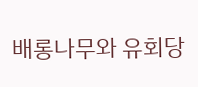배롱나무와 유회당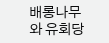배롱나무와 유회당